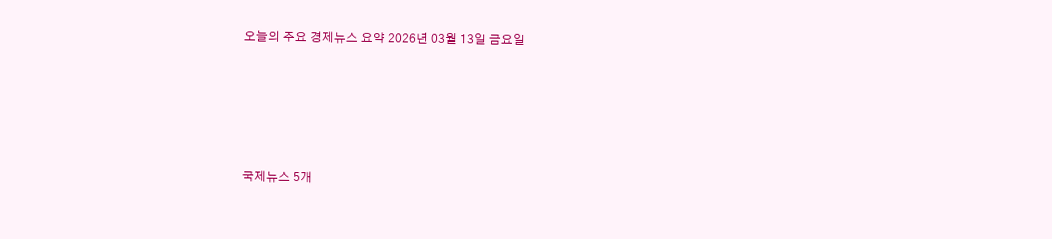오늘의 주요 경제뉴스 요약 2026년 03월 13일 금요일





국제뉴스 5개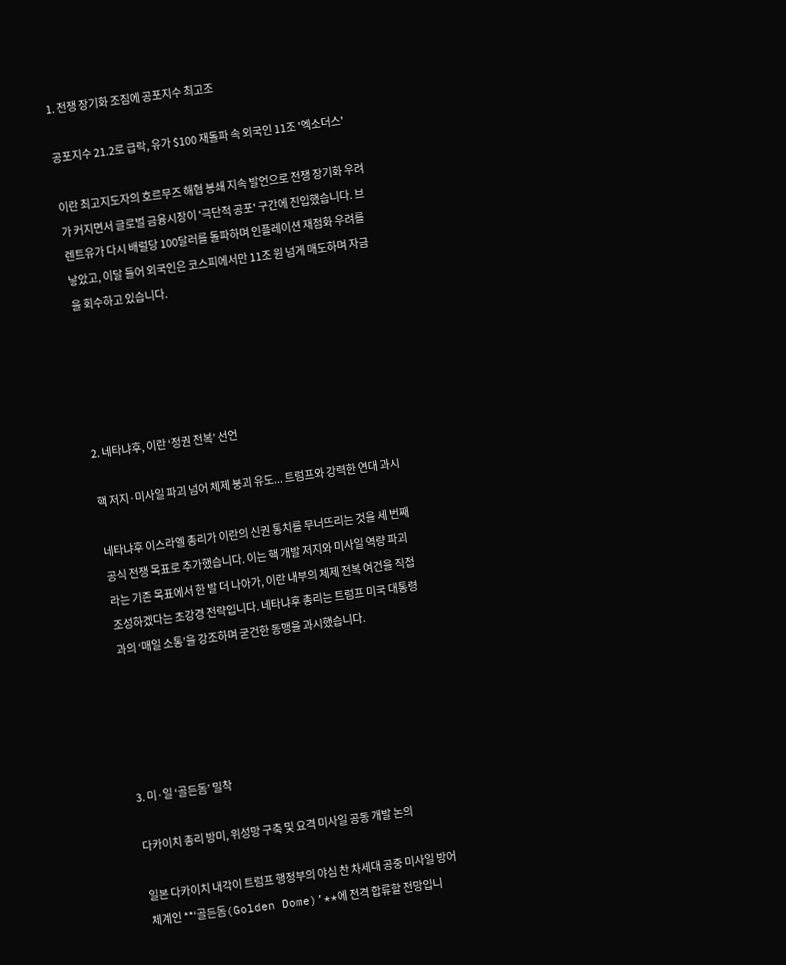1. 전쟁 장기화 조짐에 공포지수 최고조

공포지수 21.2로 급락, 유가 $100 재돌파 속 외국인 11조 '엑소더스'

이란 최고지도자의 호르무즈 해협 봉쇄 지속 발언으로 전쟁 장기화 우려가 커지면서 글로벌 금융시장이 '극단적 공포' 구간에 진입했습니다. 브렌트유가 다시 배럴당 100달러를 돌파하며 인플레이션 재점화 우려를 낳았고, 이달 들어 외국인은 코스피에서만 11조 원 넘게 매도하며 자금을 회수하고 있습니다.





2. 네타냐후, 이란 ‘정권 전복’ 선언

핵 저지·미사일 파괴 넘어 체제 붕괴 유도... 트럼프와 강력한 연대 과시

네타냐후 이스라엘 총리가 이란의 신권 통치를 무너뜨리는 것을 세 번째 공식 전쟁 목표로 추가했습니다. 이는 핵 개발 저지와 미사일 역량 파괴라는 기존 목표에서 한 발 더 나아가, 이란 내부의 체제 전복 여건을 직접 조성하겠다는 초강경 전략입니다. 네타냐후 총리는 트럼프 미국 대통령과의 ‘매일 소통’을 강조하며 굳건한 동맹을 과시했습니다.





3. 미·일 ‘골든돔’ 밀착

다카이치 총리 방미, 위성망 구축 및 요격 미사일 공동 개발 논의

일본 다카이치 내각이 트럼프 행정부의 야심 찬 차세대 공중 미사일 방어 체계인 **‘골든돔(Golden Dome)’**에 전격 합류할 전망입니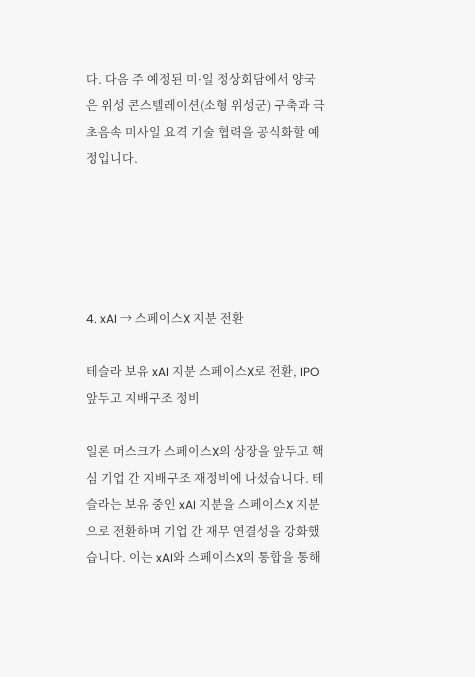다. 다음 주 예정된 미·일 정상회담에서 양국은 위성 콘스텔레이션(소형 위성군) 구축과 극초음속 미사일 요격 기술 협력을 공식화할 예정입니다.





4. xAI → 스페이스X 지분 전환

테슬라 보유 xAI 지분 스페이스X로 전환, IPO 앞두고 지배구조 정비

일론 머스크가 스페이스X의 상장을 앞두고 핵심 기업 간 지배구조 재정비에 나섰습니다. 테슬라는 보유 중인 xAI 지분을 스페이스X 지분으로 전환하며 기업 간 재무 연결성을 강화했습니다. 이는 xAI와 스페이스X의 통합을 통해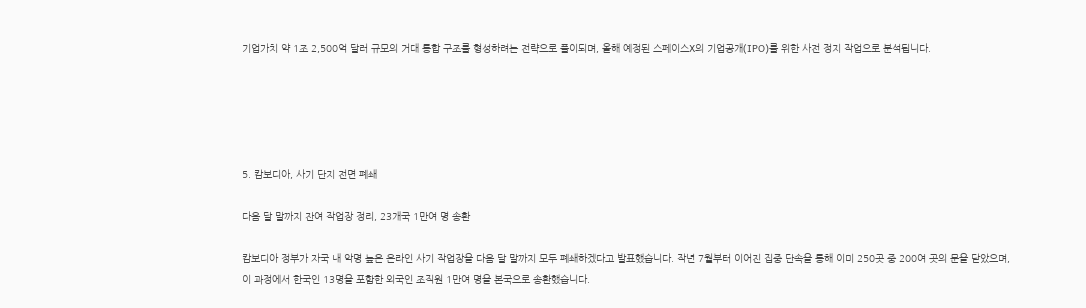기업가치 약 1조 2,500억 달러 규모의 거대 통합 구조를 형성하려는 전략으로 풀이되며, 올해 예정된 스페이스X의 기업공개(IPO)를 위한 사전 정지 작업으로 분석됩니다.





5. 캄보디아, 사기 단지 전면 폐쇄

다음 달 말까지 잔여 작업장 정리, 23개국 1만여 명 송환

캄보디아 정부가 자국 내 악명 높은 온라인 사기 작업장을 다음 달 말까지 모두 폐쇄하겠다고 발표했습니다. 작년 7월부터 이어진 집중 단속을 통해 이미 250곳 중 200여 곳의 문을 닫았으며, 이 과정에서 한국인 13명을 포함한 외국인 조직원 1만여 명을 본국으로 송환했습니다.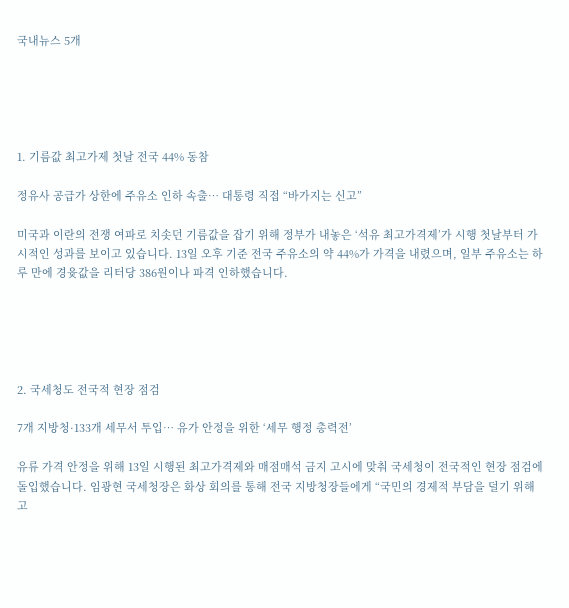국내뉴스 5개





1. 기름값 최고가제 첫날 전국 44% 동참

정유사 공급가 상한에 주유소 인하 속출… 대통령 직접 “바가지는 신고”

미국과 이란의 전쟁 여파로 치솟던 기름값을 잡기 위해 정부가 내놓은 ‘석유 최고가격제’가 시행 첫날부터 가시적인 성과를 보이고 있습니다. 13일 오후 기준 전국 주유소의 약 44%가 가격을 내렸으며, 일부 주유소는 하루 만에 경윳값을 리터당 386원이나 파격 인하했습니다.





2. 국세청도 전국적 현장 점검

7개 지방청·133개 세무서 투입… 유가 안정을 위한 ‘세무 행정 총력전’

유류 가격 안정을 위해 13일 시행된 최고가격제와 매점매석 금지 고시에 맞춰 국세청이 전국적인 현장 점검에 돌입했습니다. 임광현 국세청장은 화상 회의를 통해 전국 지방청장들에게 “국민의 경제적 부담을 덜기 위해 고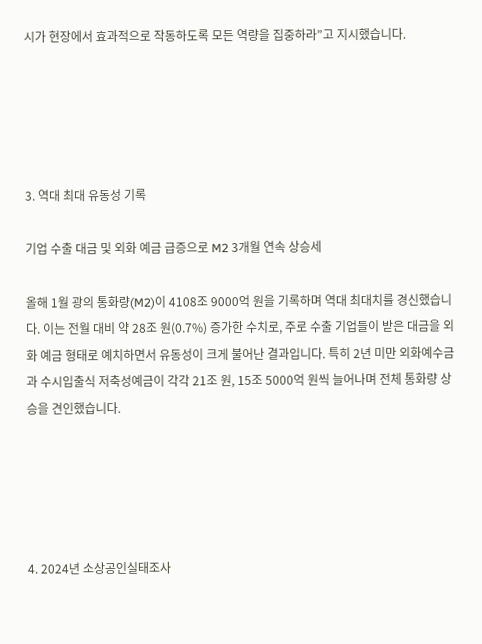시가 현장에서 효과적으로 작동하도록 모든 역량을 집중하라”고 지시했습니다.





3. 역대 최대 유동성 기록

기업 수출 대금 및 외화 예금 급증으로 M2 3개월 연속 상승세

올해 1월 광의 통화량(M2)이 4108조 9000억 원을 기록하며 역대 최대치를 경신했습니다. 이는 전월 대비 약 28조 원(0.7%) 증가한 수치로, 주로 수출 기업들이 받은 대금을 외화 예금 형태로 예치하면서 유동성이 크게 불어난 결과입니다. 특히 2년 미만 외화예수금과 수시입출식 저축성예금이 각각 21조 원, 15조 5000억 원씩 늘어나며 전체 통화량 상승을 견인했습니다.





4. 2024년 소상공인실태조사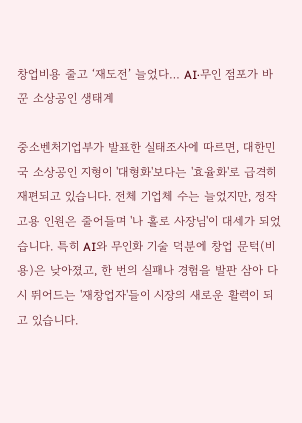창업비용 줄고 ‘재도전’ 늘었다… AI·무인 점포가 바꾼 소상공인 생태계

중소벤처기업부가 발표한 실태조사에 따르면, 대한민국 소상공인 지형이 '대형화'보다는 '효율화'로 급격히 재편되고 있습니다. 전체 기업체 수는 늘었지만, 정작 고용 인원은 줄어들며 '나 홀로 사장님'이 대세가 되었습니다. 특히 AI와 무인화 기술 덕분에 창업 문턱(비용)은 낮아졌고, 한 번의 실패나 경험을 발판 삼아 다시 뛰어드는 '재창업자'들이 시장의 새로운 활력이 되고 있습니다.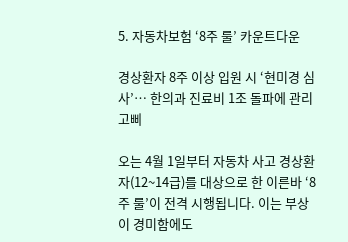5. 자동차보험 ‘8주 룰’ 카운트다운

경상환자 8주 이상 입원 시 ‘현미경 심사’… 한의과 진료비 1조 돌파에 관리 고삐

오는 4월 1일부터 자동차 사고 경상환자(12~14급)를 대상으로 한 이른바 ‘8주 룰’이 전격 시행됩니다. 이는 부상이 경미함에도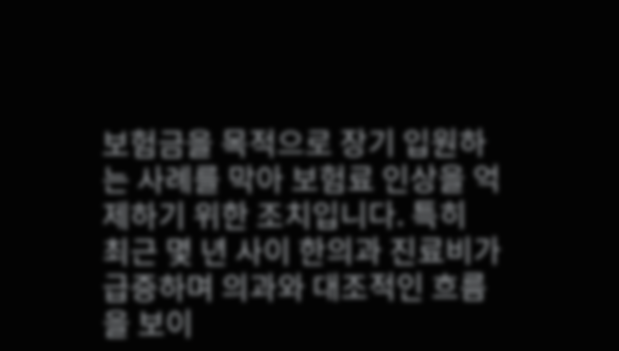보험금을 목적으로 장기 입원하는 사례를 막아 보험료 인상을 억제하기 위한 조치입니다. 특히 최근 몇 년 사이 한의과 진료비가 급증하며 의과와 대조적인 흐름을 보이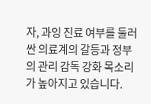자, 과잉 진료 여부를 둘러싼 의료계의 갈등과 정부의 관리 감독 강화 목소리가 높아지고 있습니다.